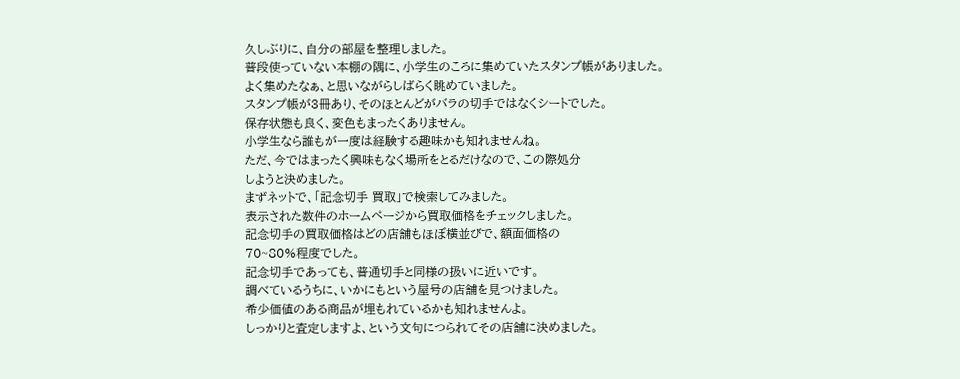久しぶりに、自分の部屋を整理しました。
普段使っていない本棚の隅に、小学生のころに集めていたスタンプ帳がありました。
よく集めたなぁ、と思いながらしばらく眺めていました。
スタンプ帳が3冊あり、そのほとんどがバラの切手ではなくシートでした。
保存状態も良く、変色もまったくありません。
小学生なら誰もが一度は経験する趣味かも知れませんね。
ただ、今ではまったく興味もなく場所をとるだけなので、この際処分
しようと決めました。
まずネットで、「記念切手 買取」で検索してみました。
表示された数件のホームページから買取価格をチェックしました。
記念切手の買取価格はどの店舗もほぼ横並びで、額面価格の
70~80%程度でした。
記念切手であっても、普通切手と同様の扱いに近いです。
調べているうちに、いかにもという屋号の店舗を見つけました。
希少価値のある商品が埋もれているかも知れませんよ。
しっかりと査定しますよ、という文句につられてその店舗に決めました。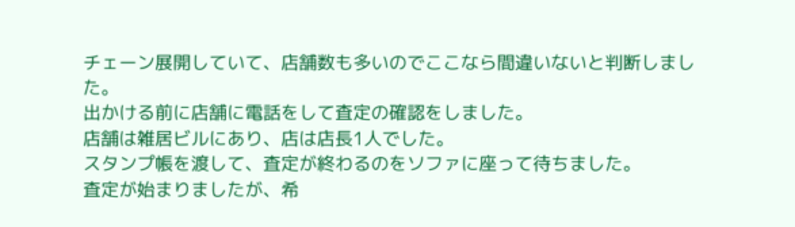チェーン展開していて、店舗数も多いのでここなら間違いないと判断しました。
出かける前に店舗に電話をして査定の確認をしました。
店舗は雑居ビルにあり、店は店長1人でした。
スタンプ帳を渡して、査定が終わるのをソファに座って待ちました。
査定が始まりましたが、希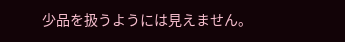少品を扱うようには見えません。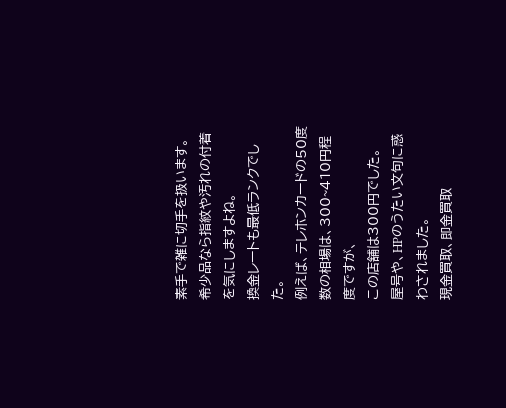素手で雑に切手を扱います。
希少品なら指紋や汚れの付着を気にしますよね。
換金レートも最低ランクでした。
例えば、テレホンカードの50度数の相場は、300~410円程度ですが、
この店舗は300円でした。
屋号や、HPのうたい文句に惑わされました。
現金買取、即金買取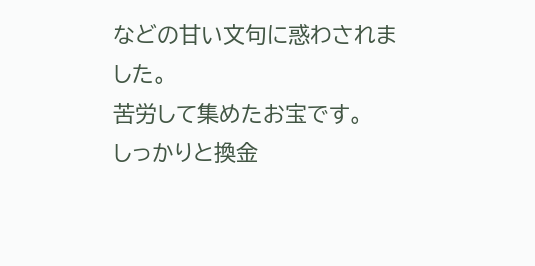などの甘い文句に惑わされました。
苦労して集めたお宝です。
しっかりと換金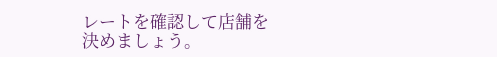レートを確認して店舗を決めましょう。